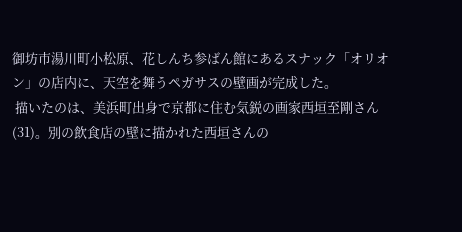御坊市湯川町小松原、花しんち参ばん館にあるスナック「オリオン」の店内に、天空を舞うペガサスの壁画が完成した。
 描いたのは、美浜町出身で京都に住む気鋭の画家西垣至剛さん(31)。別の飲食店の壁に描かれた西垣さんの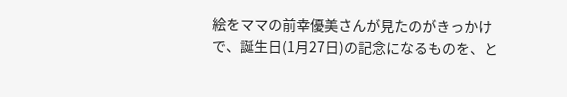絵をママの前幸優美さんが見たのがきっかけで、誕生日(1月27日)の記念になるものを、と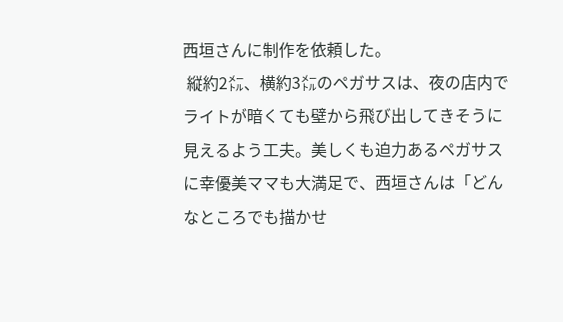西垣さんに制作を依頼した。
 縦約2㍍、横約3㍍のペガサスは、夜の店内でライトが暗くても壁から飛び出してきそうに見えるよう工夫。美しくも迫力あるペガサスに幸優美ママも大満足で、西垣さんは「どんなところでも描かせ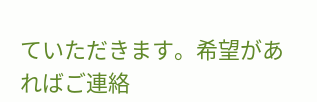ていただきます。希望があればご連絡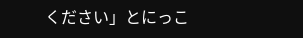ください」とにっこ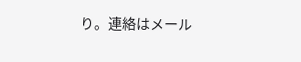り。連絡はメール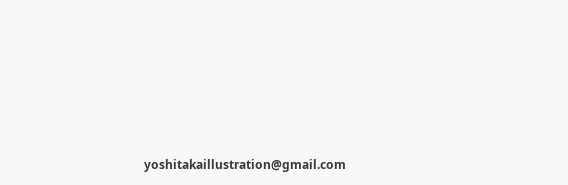yoshitakaillustration@gmail.com